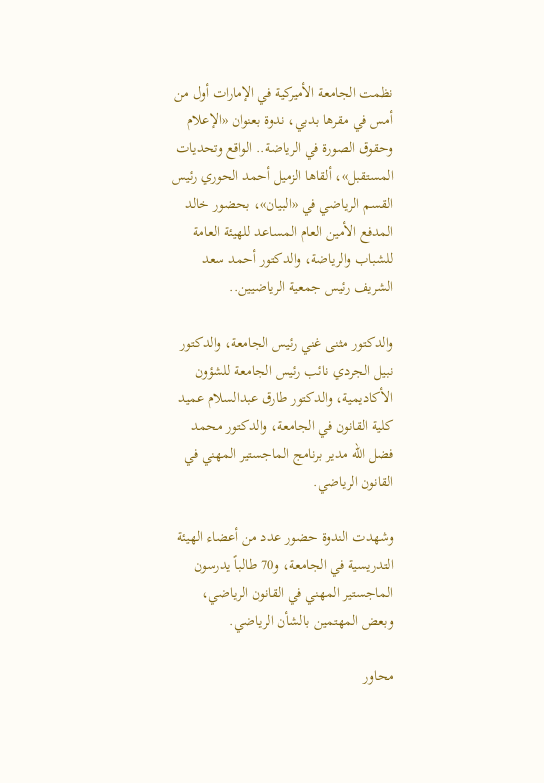نظمت الجامعة الأميركية في الإمارات أول من أمس في مقرها بدبي، ندوة بعنوان «الإعلام وحقوق الصورة في الرياضة.. الواقع وتحديات المستقبل»، ألقاها الزميل أحمد الحوري رئيس القسم الرياضي في «البيان»، بحضور خالد المدفع الأمين العام المساعد للهيئة العامة للشباب والرياضة، والدكتور أحمد سعد الشريف رئيس جمعية الرياضيين..

والدكتور مثنى غني رئيس الجامعة، والدكتور نبيل الجردي نائب رئيس الجامعة للشؤون الأكاديمية، والدكتور طارق عبدالسلام عميد كلية القانون في الجامعة، والدكتور محمد فضل الله مدير برنامج الماجستير المهني في القانون الرياضي.

وشهدت الندوة حضور عدد من أعضاء الهيئة التدريسية في الجامعة، و70 طالباً يدرسون الماجستير المهني في القانون الرياضي، وبعض المهتمين بالشأن الرياضي.

محاور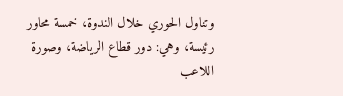وتناول الحوري خلال الندوة، خمسة محاور رئيسة، وهي: دور قطاع الرياضة، وصورة اللاعب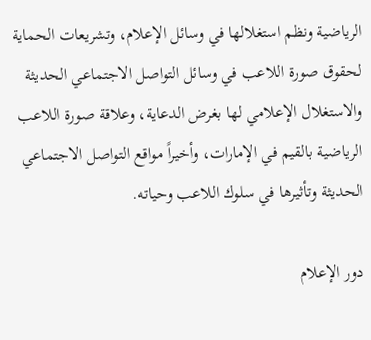الرياضية ونظم استغلالها في وسائل الإعلام، وتشريعات الحماية لحقوق صورة اللاعب في وسائل التواصل الاجتماعي الحديثة والاستغلال الإعلامي لها بغرض الدعاية، وعلاقة صورة اللاعب الرياضية بالقيم في الإمارات، وأخيراً مواقع التواصل الاجتماعي الحديثة وتأثيرها في سلوك اللاعب وحياته.

دور الإعلام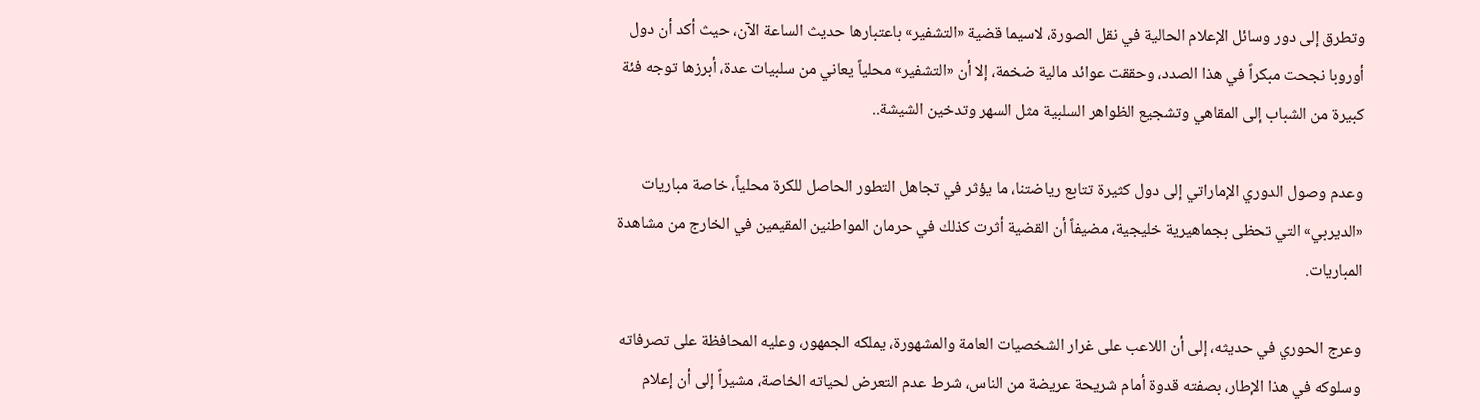وتطرق إلى دور وسائل الإعلام الحالية في نقل الصورة، لاسيما قضية «التشفير» باعتبارها حديث الساعة الآن، حيث أكد أن دول أوروبا نجحت مبكراً في هذا الصدد، وحققت عوائد مالية ضخمة، إلا أن «التشفير» محلياً يعاني من سلبيات عدة، أبرزها توجه فئة كبيرة من الشباب إلى المقاهي وتشجيع الظواهر السلبية مثل السهر وتدخين الشيشة..

وعدم وصول الدوري الإماراتي إلى دول كثيرة تتابع رياضتنا، ما يؤثر في تجاهل التطور الحاصل للكرة محلياً، خاصة مباريات «الديربي» التي تحظى بجماهيرية خليجية، مضيفاً أن القضية أثرت كذلك في حرمان المواطنين المقيمين في الخارج من مشاهدة المباريات.

وعرج الحوري في حديثه، إلى أن اللاعب على غرار الشخصيات العامة والمشهورة، يملكه الجمهور، وعليه المحافظة على تصرفاته وسلوكه في هذا الإطار، بصفته قدوة أمام شريحة عريضة من الناس، شرط عدم التعرض لحياته الخاصة، مشيراً إلى أن إعلام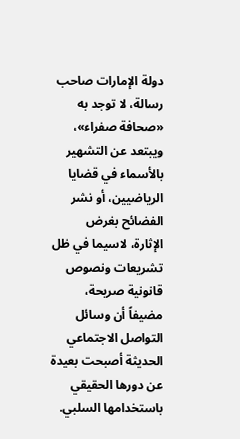دولة الإمارات صاحب رسالة، لا توجد به «صحافة صفراء»، ويبتعد عن التشهير بالأسماء في قضايا الرياضيين، أو نشر الفضائح بغرض الإثارة، لاسيما في ظل تشريعات ونصوص قانونية صريحة، مضيفاً أن وسائل التواصل الاجتماعي الحديثة أصبحت بعيدة عن دورها الحقيقي باستخدامها السلبي.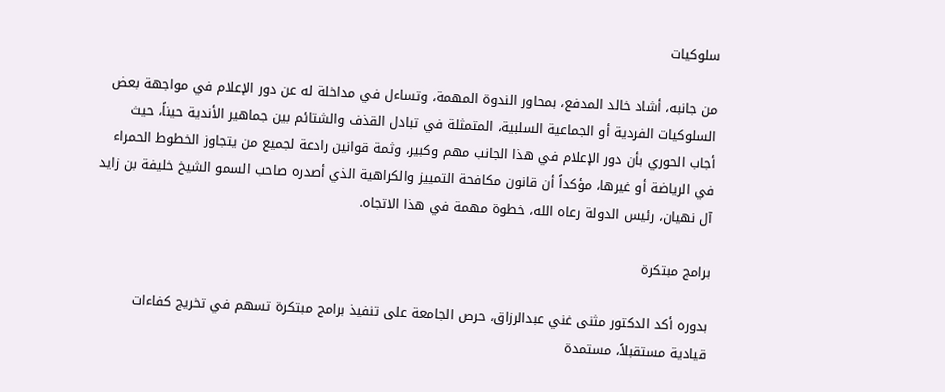سلوكيات

من جانبه، أشاد خالد المدفع، بمحاور الندوة المهمة، وتساءل في مداخلة له عن دور الإعلام في مواجهة بعض السلوكيات الفردية أو الجماعية السلبية، المتمثلة في تبادل القذف والشتائم بين جماهير الأندية حيناً، حيث أجاب الحوري بأن دور الإعلام في هذا الجانب مهم وكبير، وثمة قوانين رادعة لجميع من يتجاوز الخطوط الحمراء في الرياضة أو غيرها، مؤكداً أن قانون مكافحة التمييز والكراهية الذي أصدره صاحب السمو الشيخ خليفة بن زايد آل نهيان، رئيس الدولة رعاه الله، خطوة مهمة في هذا الاتجاه.

برامج مبتكرة

بدوره أكد الدكتور مثنى غني عبدالرزاق، حرص الجامعة على تنفيذ برامج مبتكرة تسهم في تخريج كفاءات قيادية مستقبلاً، مستمدة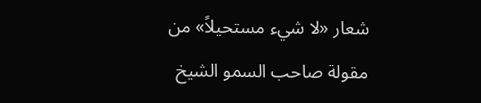شعار «لا شيء مستحيلاً» من مقولة صاحب السمو الشيخ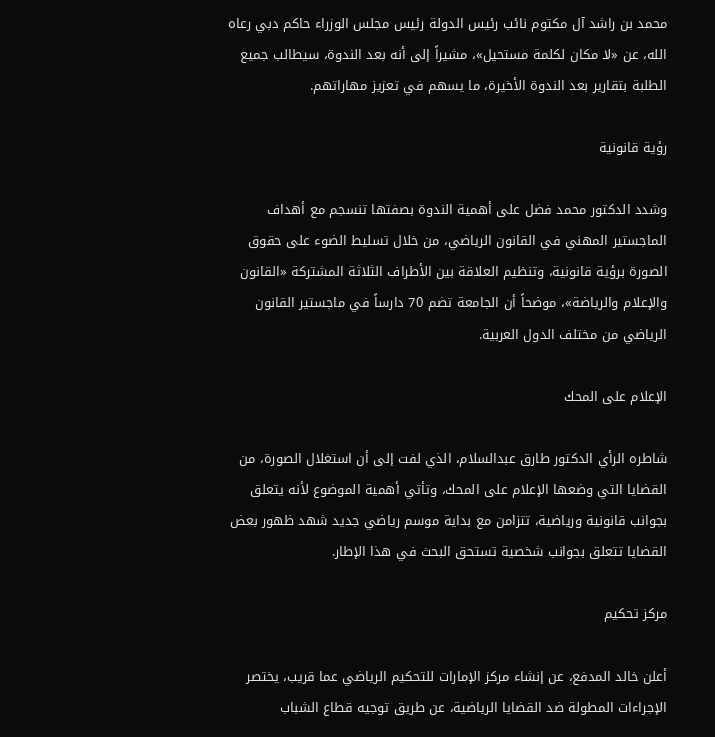محمد بن راشد آل مكتوم نائب رئيس الدولة رئيس مجلس الوزراء حاكم دبي رعاه الله، عن «لا مكان لكلمة مستحيل»، مشيراً إلى أنه بعد الندوة، سيطالب جميع الطلبة بتقارير بعد الندوة الأخيرة، ما يسهم في تعزيز مهاراتهم.

رؤية قانونية

وشدد الدكتور محمد فضل على أهمية الندوة بصفتها تنسجم مع أهداف الماجستير المهني في القانون الرياضي، من خلال تسليط الضوء على حقوق الصورة برؤية قانونية، وتنظيم العلاقة بين الأطراف الثلاثة المشتركة «القانون والإعلام والرياضة»، موضحاً أن الجامعة تضم 70 دارساً في ماجستير القانون الرياضي من مختلف الدول العربية.

الإعلام على المحك

شاطره الرأي الدكتور طارق عبدالسلام، الذي لفت إلى أن استغلال الصورة، من القضايا التي وضعها الإعلام على المحك، وتأتي أهمية الموضوع لأنه يتعلق بجوانب قانونية ورياضية، تتزامن مع بداية موسم رياضي جديد شهد ظهور بعض القضايا تتعلق بجوانب شخصية تستحق البحث في هذا الإطار.

مركز تحكيم

أعلن خالد المدفع، عن إنشاء مركز الإمارات للتحكيم الرياضي عما قريب، يختصر الإجراءات المطولة ضد القضايا الرياضية، عن طريق توجيه قطاع الشباب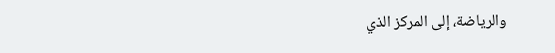والرياضة، إلى المركز الذي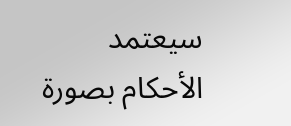سيعتمد الأحكام بصورة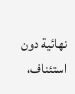نهائية دون استئناف،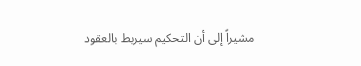مشيراً إلى أن التحكيم سيربط بالعقود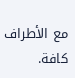مع الأطراف كافة.